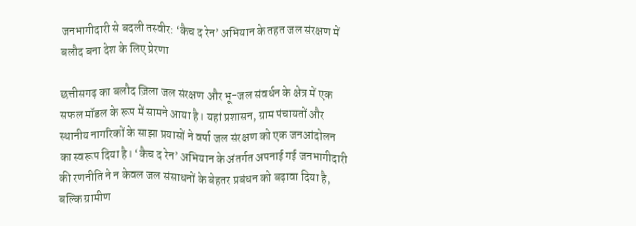जनभागीदारी से बदली तस्वीर: ‘कैच द रेन’ अभियान के तहत जल संरक्षण में बलौद बना देश के लिए प्रेरणा

छत्तीसगढ़ का बलौद ज़िला जल संरक्षण और भू-जल संवर्धन के क्षेत्र में एक सफल मॉडल के रूप में सामने आया है। यहां प्रशासन, ग्राम पंचायतों और स्थानीय नागरिकों के साझा प्रयासों ने वर्षा जल संरक्षण को एक जनआंदोलन का स्वरूप दिया है। ‘कैच द रेन’ अभियान के अंतर्गत अपनाई गई जनभागीदारी की रणनीति ने न केवल जल संसाधनों के बेहतर प्रबंधन को बढ़ावा दिया है, बल्कि ग्रामीण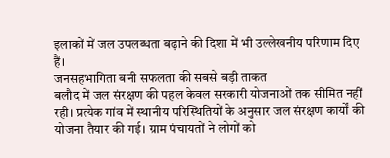इलाकों में जल उपलब्धता बढ़ाने की दिशा में भी उल्लेखनीय परिणाम दिए हैं।
जनसहभागिता बनी सफलता की सबसे बड़ी ताकत
बलौद में जल संरक्षण की पहल केवल सरकारी योजनाओं तक सीमित नहीं रही। प्रत्येक गांव में स्थानीय परिस्थितियों के अनुसार जल संरक्षण कार्यों की योजना तैयार की गई। ग्राम पंचायतों ने लोगों को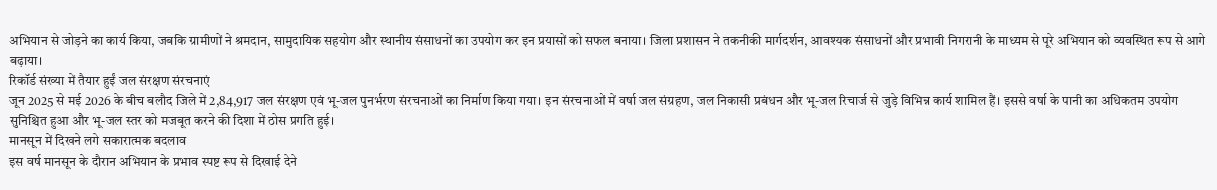अभियान से जोड़ने का कार्य किया, जबकि ग्रामीणों ने श्रमदान, सामुदायिक सहयोग और स्थानीय संसाधनों का उपयोग कर इन प्रयासों को सफल बनाया। जिला प्रशासन ने तकनीकी मार्गदर्शन, आवश्यक संसाधनों और प्रभावी निगरानी के माध्यम से पूरे अभियान को व्यवस्थित रूप से आगे बढ़ाया।
रिकॉर्ड संख्या में तैयार हुईं जल संरक्षण संरचनाएं
जून 2025 से मई 2026 के बीच बलौद जिले में 2,84,917 जल संरक्षण एवं भू-जल पुनर्भरण संरचनाओं का निर्माण किया गया। इन संरचनाओं में वर्षा जल संग्रहण, जल निकासी प्रबंधन और भू-जल रिचार्ज से जुड़े विभिन्न कार्य शामिल हैं। इससे वर्षा के पानी का अधिकतम उपयोग सुनिश्चित हुआ और भू-जल स्तर को मजबूत करने की दिशा में ठोस प्रगति हुई।
मानसून में दिखने लगे सकारात्मक बदलाव
इस वर्ष मानसून के दौरान अभियान के प्रभाव स्पष्ट रूप से दिखाई देने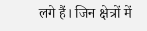लगे हैं। जिन क्षेत्रों में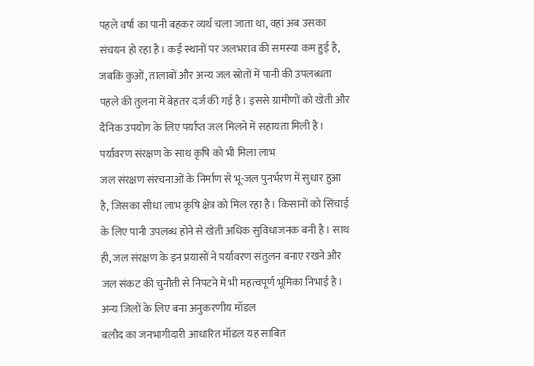पहले वर्षा का पानी बहकर व्यर्थ चला जाता था, वहां अब उसका संचयन हो रहा है। कई स्थानों पर जलभराव की समस्या कम हुई है, जबकि कुओं, तालाबों और अन्य जल स्रोतों में पानी की उपलब्धता पहले की तुलना में बेहतर दर्ज की गई है। इससे ग्रामीणों को खेती और दैनिक उपयोग के लिए पर्याप्त जल मिलने में सहायता मिली है।
पर्यावरण संरक्षण के साथ कृषि को भी मिला लाभ
जल संरक्षण संरचनाओं के निर्माण से भू-जल पुनर्भरण में सुधार हुआ है, जिसका सीधा लाभ कृषि क्षेत्र को मिल रहा है। किसानों को सिंचाई के लिए पानी उपलब्ध होने से खेती अधिक सुविधाजनक बनी है। साथ ही, जल संरक्षण के इन प्रयासों ने पर्यावरण संतुलन बनाए रखने और जल संकट की चुनौती से निपटने में भी महत्वपूर्ण भूमिका निभाई है।
अन्य जिलों के लिए बना अनुकरणीय मॉडल
बलौद का जनभागीदारी आधारित मॉडल यह साबित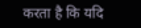करता है कि यदि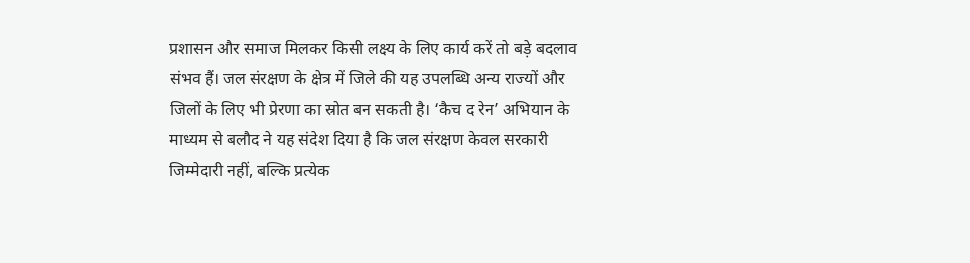प्रशासन और समाज मिलकर किसी लक्ष्य के लिए कार्य करें तो बड़े बदलाव संभव हैं। जल संरक्षण के क्षेत्र में जिले की यह उपलब्धि अन्य राज्यों और जिलों के लिए भी प्रेरणा का स्रोत बन सकती है। ‘कैच द रेन’ अभियान के माध्यम से बलौद ने यह संदेश दिया है कि जल संरक्षण केवल सरकारी जिम्मेदारी नहीं, बल्कि प्रत्येक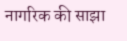नागरिक की साझा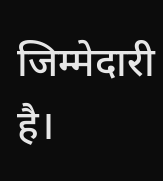जिम्मेदारी है।